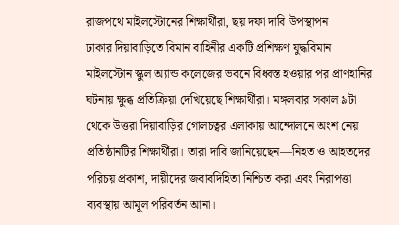রাজপথে মাইলস্টোনের শিক্ষার্থীরা, ছয় দফা দাবি উপস্থাপন
ঢাকার দিয়াবাড়িতে বিমান বাহিনীর একটি প্রশিক্ষণ যুদ্ধবিমান মাইলস্টোন স্কুল অ্যান্ড কলেজের ভবনে বিধ্বস্ত হওয়ার পর প্রাণহানির ঘটনায় ক্ষুব্ধ প্রতিক্রিয়া দেখিয়েছে শিক্ষার্থীরা। মঙ্গলবার সকাল ৯টা থেকে উত্তরা দিয়াবাড়ির গোলচত্বর এলাকায় আন্দোলনে অংশ নেয় প্রতিষ্ঠানটির শিক্ষার্থীরা। তারা দাবি জানিয়েছেন—নিহত ও আহতদের পরিচয় প্রকাশ, দায়ীদের জবাবদিহিতা নিশ্চিত করা এবং নিরাপত্তা ব্যবস্থায় আমূল পরিবর্তন আনা।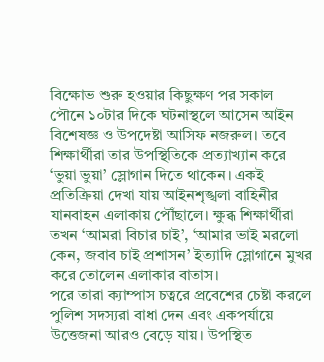বিক্ষোভ শুরু হওয়ার কিছুক্ষণ পর সকাল পৌনে ১০টার দিকে ঘটনাস্থলে আসেন আইন বিশেষজ্ঞ ও উপদেষ্টা আসিফ নজরুল। তবে শিক্ষার্থীরা তার উপস্থিতিকে প্রত্যাখ্যান করে ‘ভুয়া ভুয়া’ স্লোগান দিতে থাকেন। একই প্রতিক্রিয়া দেখা যায় আইনশৃঙ্খলা বাহিনীর যানবাহন এলাকায় পৌঁছালে। ক্ষুব্ধ শিক্ষার্থীরা তখন ‘আমরা বিচার চাই’, ‘আমার ভাই মরলো কেন, জবাব চাই প্রশাসন’ ইত্যাদি স্লোগানে মুখর করে তোলেন এলাকার বাতাস।
পরে তারা ক্যাম্পাস চত্বরে প্রবেশের চেষ্টা করলে পুলিশ সদস্যরা বাধা দেন এবং একপর্যায়ে উত্তেজনা আরও বেড়ে যায়। উপস্থিত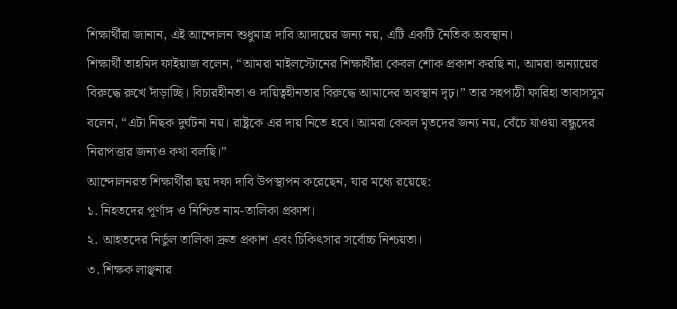শিক্ষার্থীরা জানান, এই আন্দোলন শুধুমাত্র দাবি আদায়ের জন্য নয়, এটি একটি নৈতিক অবস্থান।
শিক্ষার্থী তাহমিদ ফাইয়াজ বলেন, “আমরা মাইলস্টোনের শিক্ষার্থীরা কেবল শোক প্রকাশ করছি না, আমরা অন্যায়ের বিরুদ্ধে রুখে দাঁড়াচ্ছি। বিচারহীনতা ও দায়িত্বহীনতার বিরুদ্ধে আমাদের অবস্থান দৃঢ়।” তার সহপাঠী ফারিহা তাবাসসুম বলেন, “এটা নিছক দুর্ঘটনা নয়। রাষ্ট্রকে এর দায় নিতে হবে। আমরা কেবল মৃতদের জন্য নয়, বেঁচে যাওয়া বন্ধুদের নিরাপত্তার জন্যও কথা বলছি।”
আন্দোলনরত শিক্ষার্থীরা ছয় দফা দাবি উপস্থাপন করেছেন, যার মধ্যে রয়েছে:
১. নিহতদের পূর্ণাঙ্গ ও নিশ্চিত নাম-তালিকা প্রকাশ।
২. আহতদের নির্ভুল তালিকা দ্রুত প্রকাশ এবং চিকিৎসার সর্বোচ্চ নিশ্চয়তা।
৩. শিক্ষক লাঞ্ছনার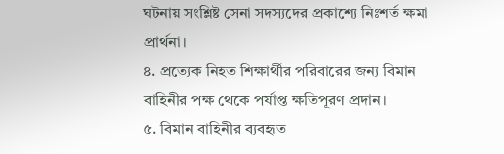ঘটনায় সংশ্লিষ্ট সেনা সদস্যদের প্রকাশ্যে নিঃশর্ত ক্ষমা প্রার্থনা।
৪. প্রত্যেক নিহত শিক্ষার্থীর পরিবারের জন্য বিমান বাহিনীর পক্ষ থেকে পর্যাপ্ত ক্ষতিপূরণ প্রদান।
৫. বিমান বাহিনীর ব্যবহৃত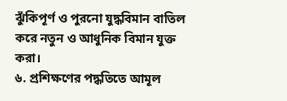ঝুঁকিপূর্ণ ও পুরনো যুদ্ধবিমান বাতিল করে নতুন ও আধুনিক বিমান যুক্ত করা।
৬. প্রশিক্ষণের পদ্ধতিতে আমূল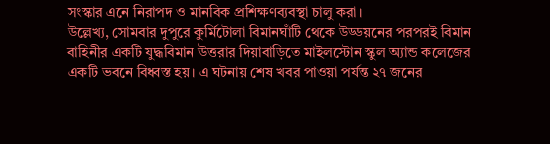সংস্কার এনে নিরাপদ ও মানবিক প্রশিক্ষণব্যবস্থা চালু করা।
উল্লেখ্য, সোমবার দুপুরে কুর্মিটোলা বিমানঘাঁটি থেকে উড্ডয়নের পরপরই বিমান বাহিনীর একটি যুদ্ধবিমান উত্তরার দিয়াবাড়িতে মাইলস্টোন স্কুল অ্যান্ড কলেজের একটি ভবনে বিধ্বস্ত হয়। এ ঘটনায় শেষ খবর পাওয়া পর্যন্ত ২৭ জনের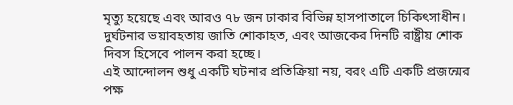মৃত্যু হয়েছে এবং আরও ৭৮ জন ঢাকার বিভিন্ন হাসপাতালে চিকিৎসাধীন। দুর্ঘটনার ভয়াবহতায় জাতি শোকাহত, এবং আজকের দিনটি রাষ্ট্রীয় শোক দিবস হিসেবে পালন করা হচ্ছে।
এই আন্দোলন শুধু একটি ঘটনার প্রতিক্রিয়া নয়, বরং এটি একটি প্রজন্মের পক্ষ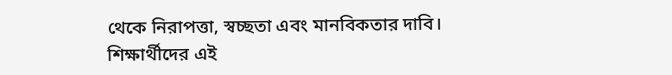থেকে নিরাপত্তা, স্বচ্ছতা এবং মানবিকতার দাবি। শিক্ষার্থীদের এই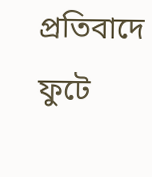প্রতিবাদে ফুটে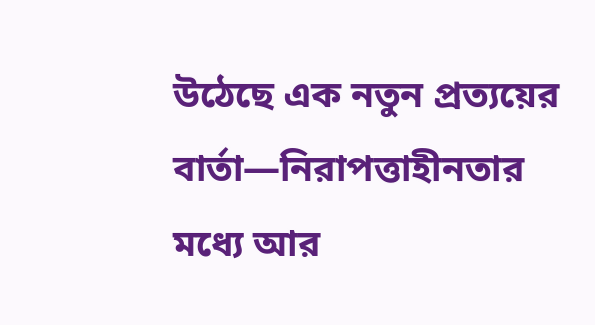উঠেছে এক নতুন প্রত্যয়ের বার্তা—নিরাপত্তাহীনতার মধ্যে আর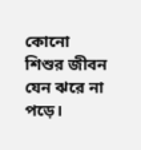কোনো শিশুর জীবন যেন ঝরে না পড়ে।